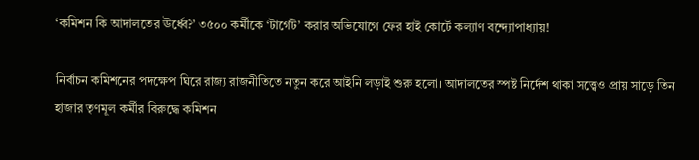‘কমিশন কি আদালতের ঊর্ধ্বে?’ ৩৫০০ কর্মীকে ‘টার্গেট’ করার অভিযোগে ফের হাই কোর্টে কল্যাণ বন্দ্যোপাধ্যায়!

নির্বাচন কমিশনের পদক্ষেপ ঘিরে রাজ্য রাজনীতিতে নতুন করে আইনি লড়াই শুরু হলো। আদালতের স্পষ্ট নির্দেশ থাকা সত্ত্বেও প্রায় সাড়ে তিন হাজার তৃণমূল কর্মীর বিরুদ্ধে কমিশন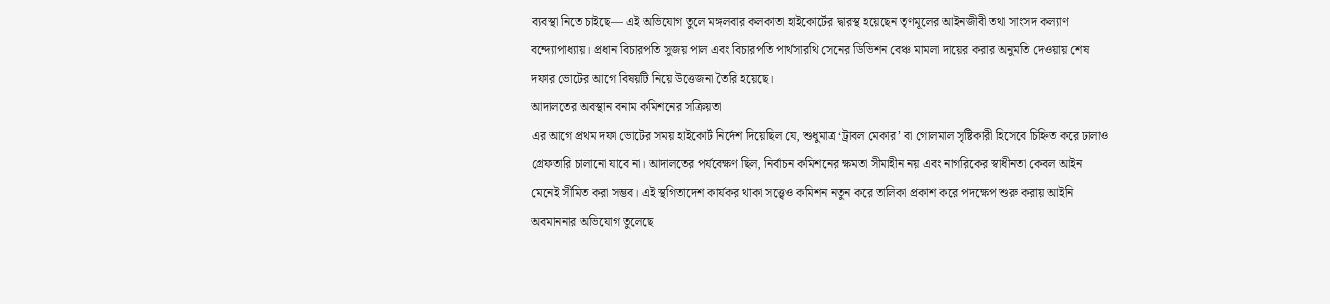ব্যবস্থা নিতে চাইছে— এই অভিযোগ তুলে মঙ্গলবার কলকাতা হাইকোর্টের দ্বারস্থ হয়েছেন তৃণমূলের আইনজীবী তথা সাংসদ কল্যাণ বন্দ্যোপাধ্যায়। প্রধান বিচারপতি সুজয় পাল এবং বিচারপতি পার্থসারথি সেনের ডিভিশন বেঞ্চ মামলা দায়ের করার অনুমতি দেওয়ায় শেষ দফার ভোটের আগে বিষয়টি নিয়ে উত্তেজনা তৈরি হয়েছে।
আদালতের অবস্থান বনাম কমিশনের সক্রিয়তা
এর আগে প্রথম দফা ভোটের সময় হাইকোর্ট নির্দেশ দিয়েছিল যে, শুধুমাত্র ‘ট্রাবল মেকার’ বা গোলমাল সৃষ্টিকারী হিসেবে চিহ্নিত করে ঢালাও গ্রেফতারি চালানো যাবে না। আদালতের পর্যবেক্ষণ ছিল, নির্বাচন কমিশনের ক্ষমতা সীমাহীন নয় এবং নাগরিকের স্বাধীনতা কেবল আইন মেনেই সীমিত করা সম্ভব। এই স্থগিতাদেশ কার্যকর থাকা সত্ত্বেও কমিশন নতুন করে তালিকা প্রকাশ করে পদক্ষেপ শুরু করায় আইনি অবমাননার অভিযোগ তুলেছে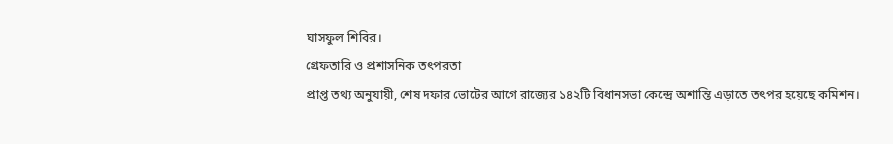ঘাসফুল শিবির।
গ্রেফতারি ও প্রশাসনিক তৎপরতা
প্রাপ্ত তথ্য অনুযায়ী, শেষ দফার ভোটের আগে রাজ্যের ১৪২টি বিধানসভা কেন্দ্রে অশান্তি এড়াতে তৎপর হয়েছে কমিশন।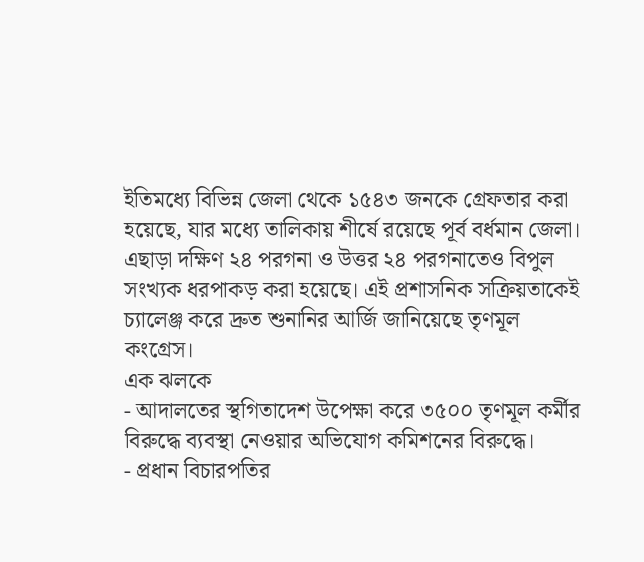ইতিমধ্যে বিভিন্ন জেলা থেকে ১৫৪৩ জনকে গ্রেফতার করা হয়েছে, যার মধ্যে তালিকায় শীর্ষে রয়েছে পূর্ব বর্ধমান জেলা। এছাড়া দক্ষিণ ২৪ পরগনা ও উত্তর ২৪ পরগনাতেও বিপুল সংখ্যক ধরপাকড় করা হয়েছে। এই প্রশাসনিক সক্রিয়তাকেই চ্যালেঞ্জ করে দ্রুত শুনানির আর্জি জানিয়েছে তৃণমূল কংগ্রেস।
এক ঝলকে
- আদালতের স্থগিতাদেশ উপেক্ষা করে ৩৫০০ তৃণমূল কর্মীর বিরুদ্ধে ব্যবস্থা নেওয়ার অভিযোগ কমিশনের বিরুদ্ধে।
- প্রধান বিচারপতির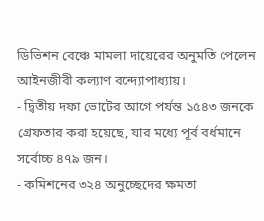ডিভিশন বেঞ্চে মামলা দায়েরের অনুমতি পেলেন আইনজীবী কল্যাণ বন্দ্যোপাধ্যায়।
- দ্বিতীয় দফা ভোটের আগে পর্যন্ত ১৫৪৩ জনকে গ্রেফতার করা হয়েছে, যার মধ্যে পূর্ব বর্ধমানে সর্বোচ্চ ৪৭৯ জন।
- কমিশনের ৩২৪ অনুচ্ছেদের ক্ষমতা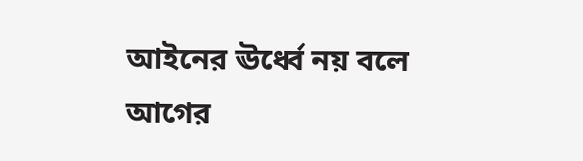আইনের ঊর্ধ্বে নয় বলে আগের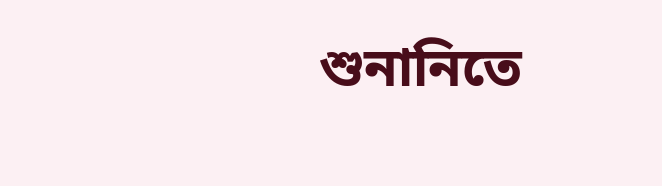শুনানিতে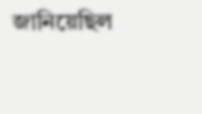জানিয়েছিল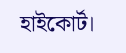হাইকোর্ট।